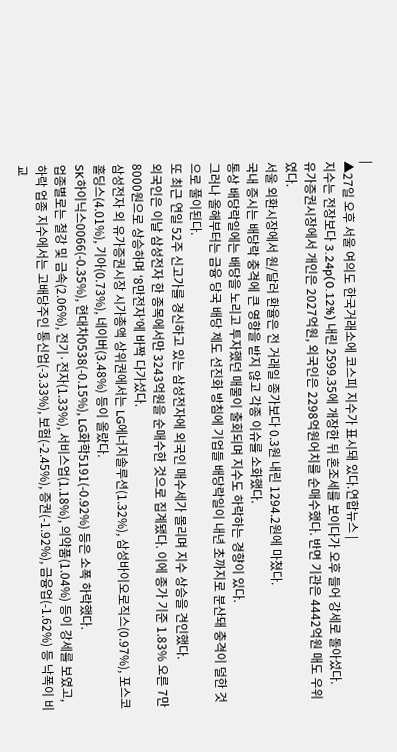|
▲27일 오후 서울 여의도 한국거래소에 코스피 지수가 표시돼 있다.연합뉴스 |
지수는 전장보다 3.24p(0.12%) 내린 2599.35에 개장한 뒤 혼조세를 보이다가 오후 들어 강세로 돌아섰다.
유가증권시장에서 개인은 2027억원, 외국인은 2298억원어치를 순매수했다. 반면 기관은 4442억원 매도 우위였다.
서울 외환시장에서 원/달러 환율은 전 거래일 종가보다 0.3원 내린 1294.2원에 마쳤다.
국내 증시는 배당락 충격에 큰 영향을 받지 않고 각종 이슈를 소화했다.
통상 배당락일에는 배당을 노리고 투자했던 매물이 출회되며 지수도 하락하는 경향이 있다.
그러나 올해부터는 금융 당국 배당 제도 선진화 방침에 기업들 배당락일이 내년 초까지로 분산돼 충격이 덜한 것으로 풀이된다.
또 최근 연일 52주 신고가를 경신하고 있는 삼성전자에 외국인 매수세가 몰리며 지수 상승을 견인했다.
외국인은 이날 삼성전자 한 종목에서만 3243억원을 순매수한 것으로 집계됐다. 이에 종가 기준 1.83% 오른 7만 8000원으로 상승하며 ‘8만전자’에 바짝 다가섰다.
삼성전자 외 유가증권시장 시가총액 상위권에서는 LG에너지솔루션(1.32%), 삼성바이오로직스(0.97%), 포스코홀딩스(4.01%), 기아(0.73%), 네이버(3.48%) 등이 올랐다.
SK하이닉스0066(-0.35%), 현대차0538(-0.15%), LG화학5191(-0.92%) 등은 소폭 하락했다.
업종별로는 철강 및 금속(2.06%), 전기·전자(1.33%), 서비스업(1.18%), 의약품(1.04%) 등이 강세를 보였고, 하락 업종 지수에서는 고배당주인 통신업(-3.33%), 보험(-2.45%), 증권(-1.92%), 금융업(-1.62%) 등 낙폭이 비교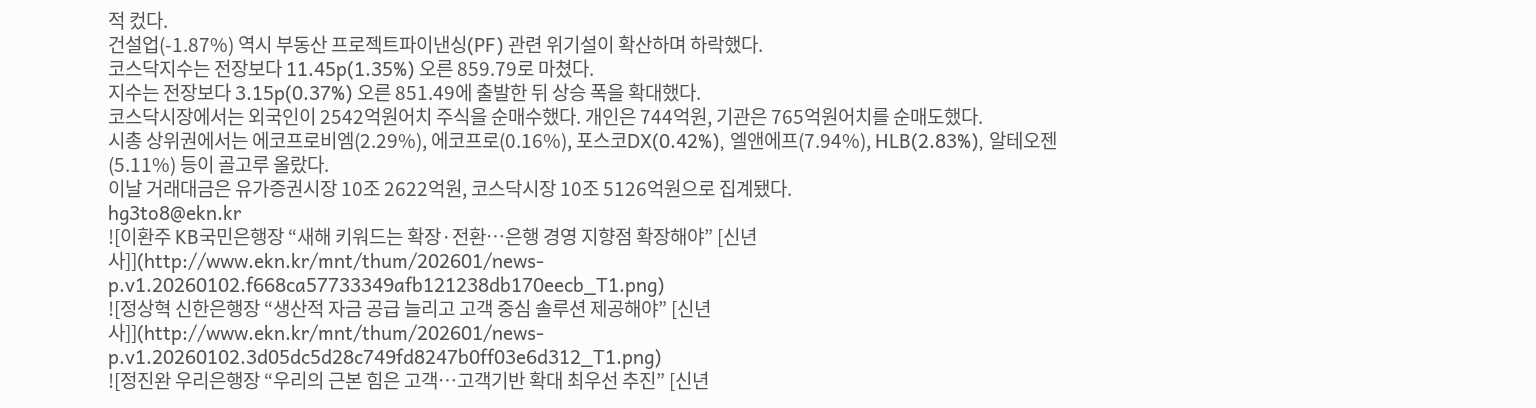적 컸다.
건설업(-1.87%) 역시 부동산 프로젝트파이낸싱(PF) 관련 위기설이 확산하며 하락했다.
코스닥지수는 전장보다 11.45p(1.35%) 오른 859.79로 마쳤다.
지수는 전장보다 3.15p(0.37%) 오른 851.49에 출발한 뒤 상승 폭을 확대했다.
코스닥시장에서는 외국인이 2542억원어치 주식을 순매수했다. 개인은 744억원, 기관은 765억원어치를 순매도했다.
시총 상위권에서는 에코프로비엠(2.29%), 에코프로(0.16%), 포스코DX(0.42%), 엘앤에프(7.94%), HLB(2.83%), 알테오젠(5.11%) 등이 골고루 올랐다.
이날 거래대금은 유가증권시장 10조 2622억원, 코스닥시장 10조 5126억원으로 집계됐다.
hg3to8@ekn.kr
![이환주 KB국민은행장 “새해 키워드는 확장·전환…은행 경영 지향점 확장해야” [신년사]](http://www.ekn.kr/mnt/thum/202601/news-p.v1.20260102.f668ca57733349afb121238db170eecb_T1.png)
![정상혁 신한은행장 “생산적 자금 공급 늘리고 고객 중심 솔루션 제공해야” [신년사]](http://www.ekn.kr/mnt/thum/202601/news-p.v1.20260102.3d05dc5d28c749fd8247b0ff03e6d312_T1.png)
![정진완 우리은행장 “우리의 근본 힘은 고객…고객기반 확대 최우선 추진” [신년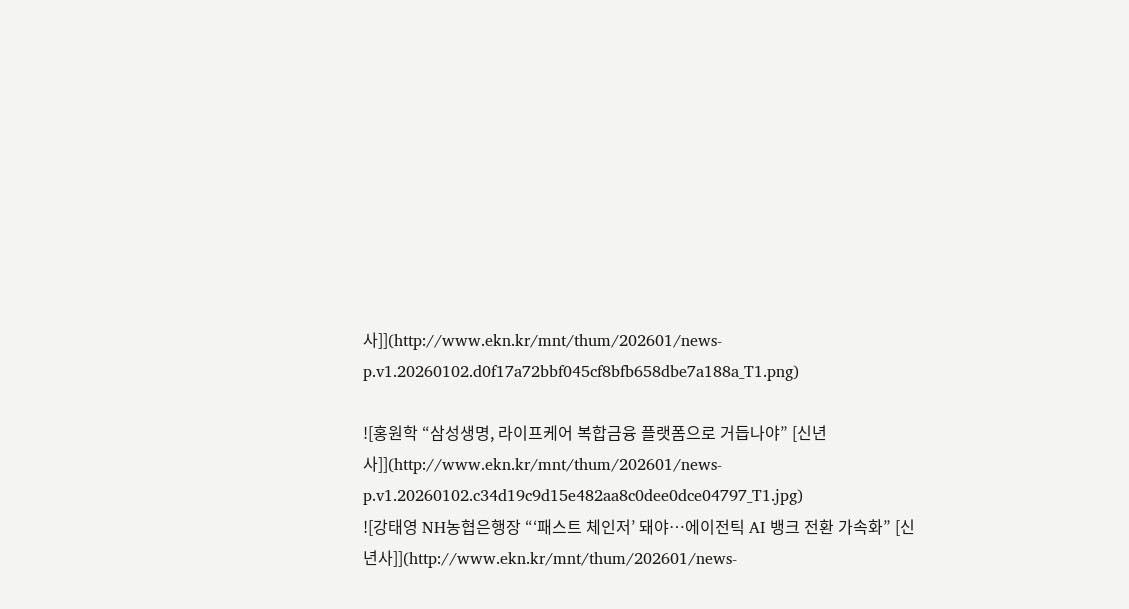사]](http://www.ekn.kr/mnt/thum/202601/news-p.v1.20260102.d0f17a72bbf045cf8bfb658dbe7a188a_T1.png)

![홍원학 “삼성생명, 라이프케어 복합금융 플랫폼으로 거듭나야” [신년사]](http://www.ekn.kr/mnt/thum/202601/news-p.v1.20260102.c34d19c9d15e482aa8c0dee0dce04797_T1.jpg)
![강태영 NH농협은행장 “‘패스트 체인저’ 돼야…에이전틱 AI 뱅크 전환 가속화” [신년사]](http://www.ekn.kr/mnt/thum/202601/news-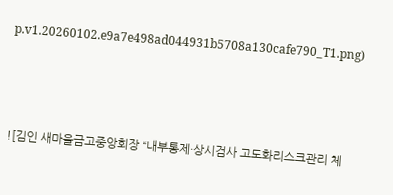p.v1.20260102.e9a7e498ad044931b5708a130cafe790_T1.png)



![김인 새마을금고중앙회장 “내부통제·상시검사 고도화리스크관리 체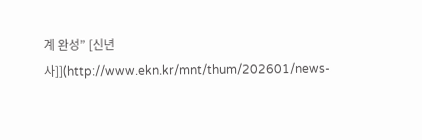계 완성” [신년사]](http://www.ekn.kr/mnt/thum/202601/news-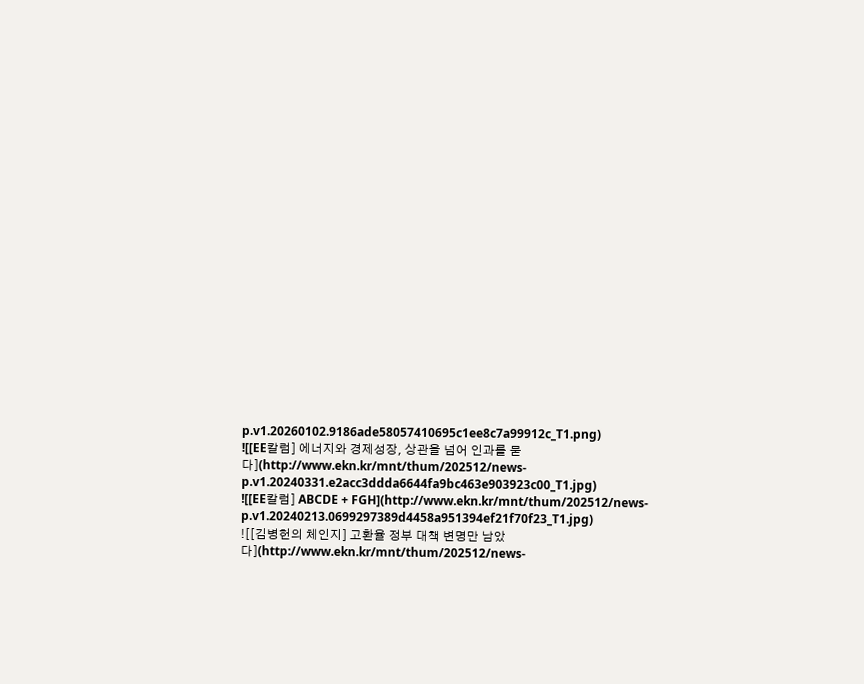p.v1.20260102.9186ade58057410695c1ee8c7a99912c_T1.png)
![[EE칼럼] 에너지와 경제성장, 상관을 넘어 인과를 묻다](http://www.ekn.kr/mnt/thum/202512/news-p.v1.20240331.e2acc3ddda6644fa9bc463e903923c00_T1.jpg)
![[EE칼럼] ABCDE + FGH](http://www.ekn.kr/mnt/thum/202512/news-p.v1.20240213.0699297389d4458a951394ef21f70f23_T1.jpg)
![[김병헌의 체인지] 고환율 정부 대책 변명만 남았다](http://www.ekn.kr/mnt/thum/202512/news-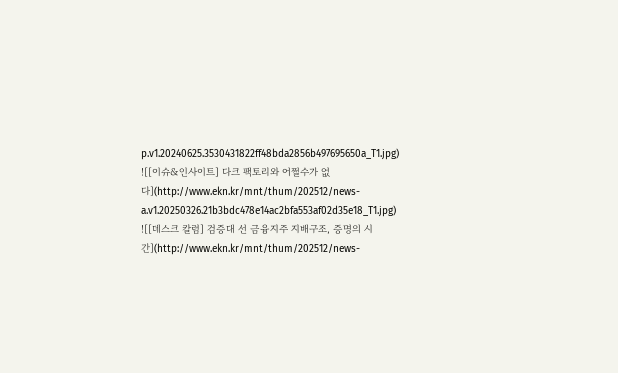p.v1.20240625.3530431822ff48bda2856b497695650a_T1.jpg)
![[이슈&인사이트] 다크 팩토리와 어쩔수가 없다](http://www.ekn.kr/mnt/thum/202512/news-a.v1.20250326.21b3bdc478e14ac2bfa553af02d35e18_T1.jpg)
![[데스크 칼럼] 검증대 선 금융지주 지배구조, 증명의 시간](http://www.ekn.kr/mnt/thum/202512/news-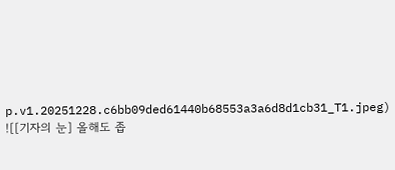p.v1.20251228.c6bb09ded61440b68553a3a6d8d1cb31_T1.jpeg)
![[기자의 눈] 올해도 좁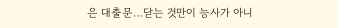은 대출문…닫는 것만이 능사가 아니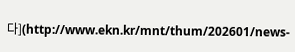다](http://www.ekn.kr/mnt/thum/202601/news-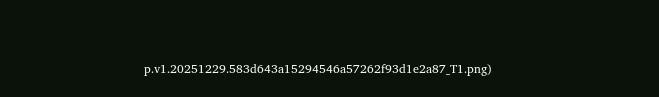p.v1.20251229.583d643a15294546a57262f93d1e2a87_T1.png)